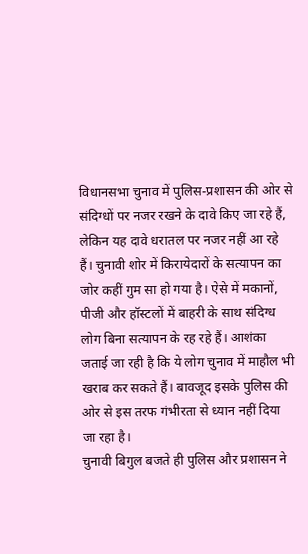विधानसभा चुनाव में पुलिस-प्रशासन की ओर से संदिग्धों पर नजर रखने के दावे किए जा रहे हैं, लेकिन यह दावे धरातल पर नजर नहीं आ रहे हैं। चुनावी शोर में किरायेदारों के सत्यापन का जोर कहीं गुम सा हो गया है। ऐसे में मकानों, पीजी और हॉस्टलों में बाहरी के साथ संदिग्ध लोग बिना सत्यापन के रह रहे हैं। आशंका जताई जा रही है कि ये लोग चुनाव में माहौल भी खराब कर सकते हैं। बावजूद इसके पुलिस की ओर से इस तरफ गंभीरता से ध्यान नहीं दिया जा रहा है।
चुनावी बिगुल बजते ही पुलिस और प्रशासन ने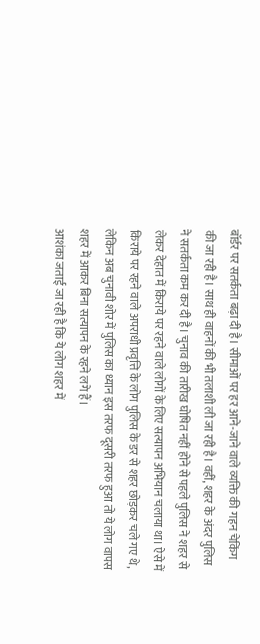बॉर्डर पर सतर्कता बढ़ा दी है। सीमाओं पर हर आने-जाने वाले व्यक्ति की गहन चेकिंग की जा रही है। साथ ही वाहनों की भी तलाशी ली जा रही है। वहीं, शहर के अंदर पुलिस ने सतर्कता कम कर दी है। चुनाव की तारीख घोषित नहीं होने से पहले पुलिस ने शहर से लेकर देहात में किराये पर रहने वाले लोगों के लिए सत्यापन अभियान चलाया था। ऐसे में किराये पर रहने वाले अपराधी प्रवृत्ति के लोग पुलिस के डर से शहर छोड़कर चले गए थे, लेकिन अब चुनावी शोर में पुलिस का ध्यान इस तरफ दूसरी तरफ हुआ तो ये लोग वापस शहर में आकर बिना सत्यापन के रहने लगे हैं।
आशंका जताई जा रही है कि ये लोग शहर में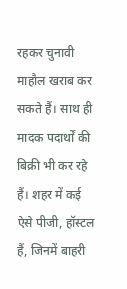रहकर चुनावी माहौल खराब कर सकते हैं। साथ ही मादक पदार्थों की बिक्री भी कर रहे हैं। शहर में कई ऐसे पीजी, हॉस्टल हैं, जिनमें बाहरी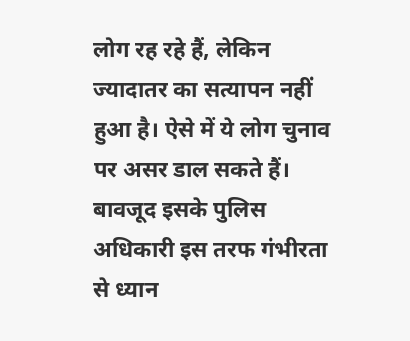लोग रह रहे हैं, लेकिन ज्यादातर का सत्यापन नहीं हुआ है। ऐसे में ये लोग चुनाव पर असर डाल सकते हैं। बावजूद इसके पुलिस अधिकारी इस तरफ गंभीरता से ध्यान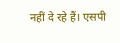नहीं दे रहे हैं। एसपी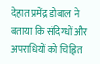देहात प्रमेंद्र डोबाल ने बताया कि संदिग्धों और अपराधियों को चिह्नित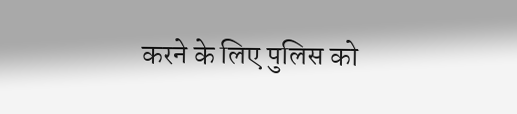करने के लिए पुलिस को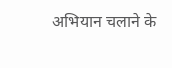अभियान चलाने के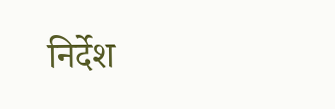निर्देश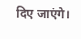दिए जाएंगे।